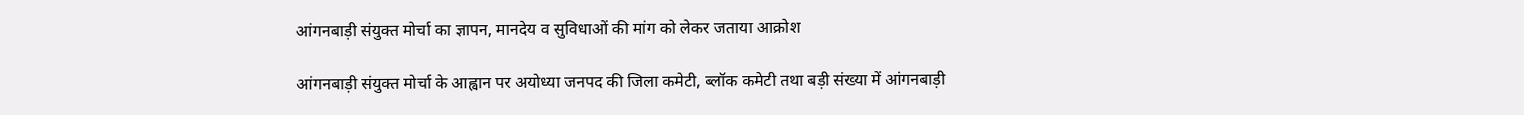आंगनबाड़ी संयुक्त मोर्चा का ज्ञापन, मानदेय व सुविधाओं की मांग को लेकर जताया आक्रोश

आंगनबाड़ी संयुक्त मोर्चा के आह्वान पर अयोध्या जनपद की जिला कमेटी, ब्लॉक कमेटी तथा बड़ी संख्या में आंगनबाड़ी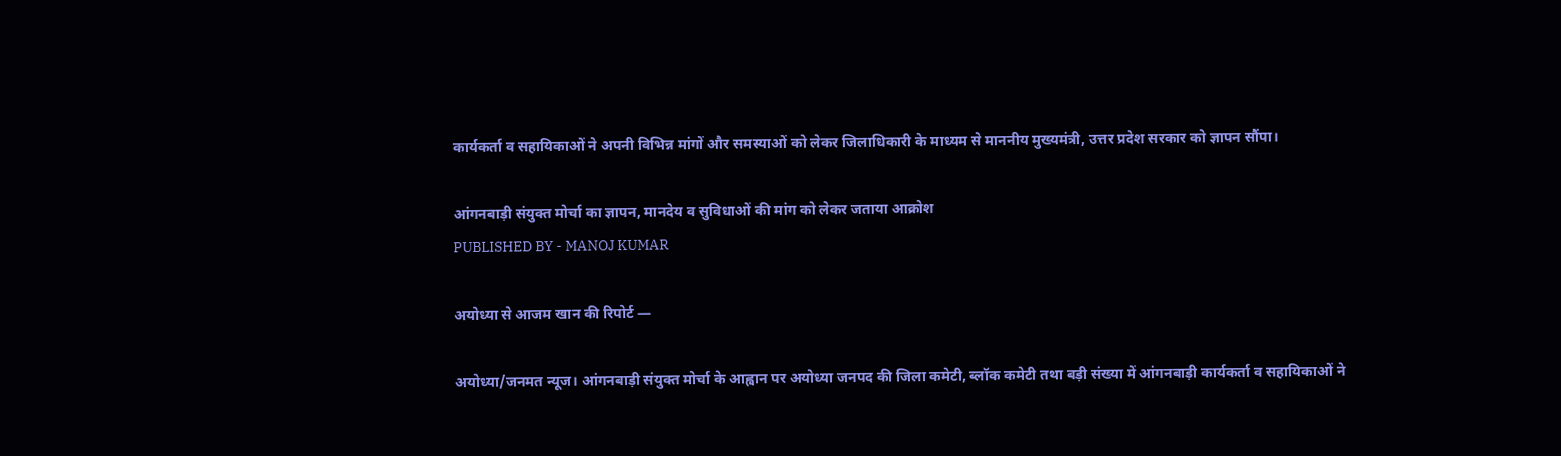कार्यकर्ता व सहायिकाओं ने अपनी विभिन्न मांगों और समस्याओं को लेकर जिलाधिकारी के माध्यम से माननीय मुख्यमंत्री, उत्तर प्रदेश सरकार को ज्ञापन सौंपा।

आंगनबाड़ी संयुक्त मोर्चा का ज्ञापन, मानदेय व सुविधाओं की मांग को लेकर जताया आक्रोश
PUBLISHED BY - MANOJ KUMAR

अयोध्या से आजम खान की रिपोर्ट —

अयोध्या/जनमत न्यूज। आंगनबाड़ी संयुक्त मोर्चा के आह्वान पर अयोध्या जनपद की जिला कमेटी, ब्लॉक कमेटी तथा बड़ी संख्या में आंगनबाड़ी कार्यकर्ता व सहायिकाओं ने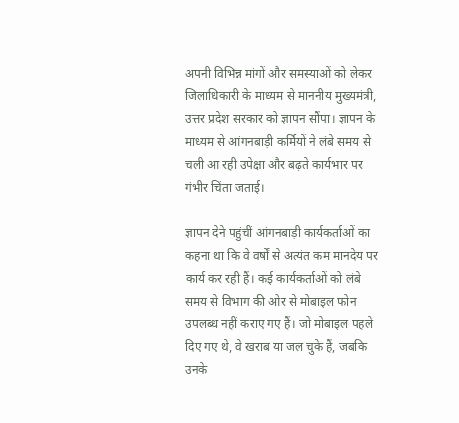अपनी विभिन्न मांगों और समस्याओं को लेकर जिलाधिकारी के माध्यम से माननीय मुख्यमंत्री, उत्तर प्रदेश सरकार को ज्ञापन सौंपा। ज्ञापन के माध्यम से आंगनबाड़ी कर्मियों ने लंबे समय से चली आ रही उपेक्षा और बढ़ते कार्यभार पर गंभीर चिंता जताई।

ज्ञापन देने पहुंचीं आंगनबाड़ी कार्यकर्ताओं का कहना था कि वे वर्षों से अत्यंत कम मानदेय पर कार्य कर रही हैं। कई कार्यकर्ताओं को लंबे समय से विभाग की ओर से मोबाइल फोन उपलब्ध नहीं कराए गए हैं। जो मोबाइल पहले दिए गए थे, वे खराब या जल चुके हैं, जबकि उनके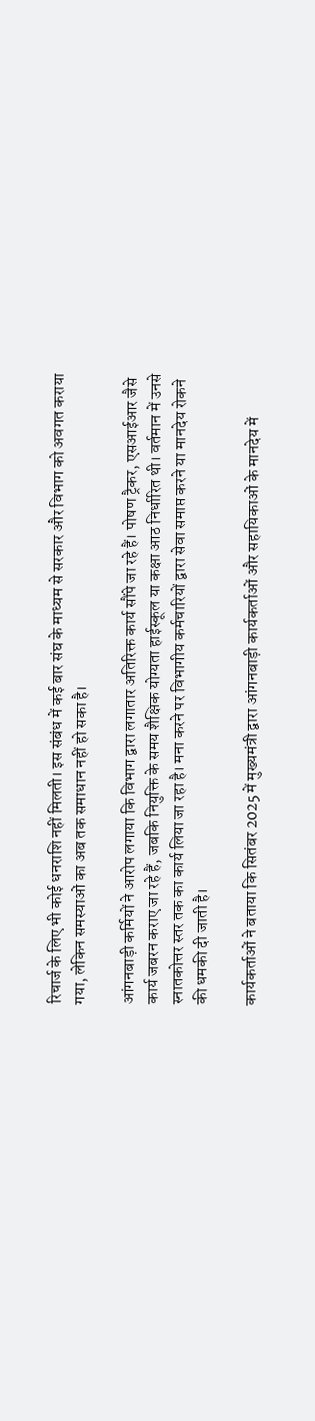रिचार्ज के लिए भी कोई धनराशि नहीं मिलती। इस संबंध में कई बार संघ के माध्यम से सरकार और विभाग को अवगत कराया गया, लेकिन समस्याओं का अब तक समाधान नहीं हो सका है।

आंगनबाड़ी कर्मियों ने आरोप लगाया कि विभाग द्वारा लगातार अतिरिक्त कार्य सौंपे जा रहे हैं। पोषण ट्रैकर, एसआईआर जैसे कार्य जबरन कराए जा रहे हैं, जबकि नियुक्ति के समय शैक्षिक योग्यता हाईस्कूल या कक्षा आठ निर्धारित थी। वर्तमान में उनसे स्नातकोत्तर स्तर तक का कार्य लिया जा रहा है। मना करने पर विभागीय कर्मचारियों द्वारा सेवा समाप्त करने या मानदेय रोकने की धमकी दी जाती है।

कार्यकर्ताओं ने बताया कि सितंबर 2025 में मुख्यमंत्री द्वारा आंगनबाड़ी कार्यकर्ताओं और सहायिकाओं के मानदेय में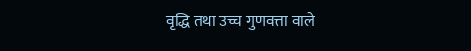वृद्धि तथा उच्च गुणवत्ता वाले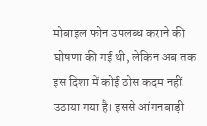मोबाइल फोन उपलब्ध कराने की घोषणा की गई थी, लेकिन अब तक इस दिशा में कोई ठोस कदम नहीं उठाया गया है। इससे आंगनबाड़ी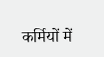कर्मियों में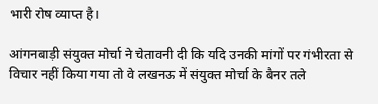भारी रोष व्याप्त है।

आंगनबाड़ी संयुक्त मोर्चा ने चेतावनी दी कि यदि उनकी मांगों पर गंभीरता से विचार नहीं किया गया तो वे लखनऊ में संयुक्त मोर्चा के बैनर तले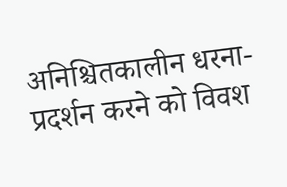अनिश्चितकालीन धरना-प्रदर्शन करने को विवश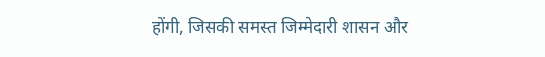होंगी, जिसकी समस्त जिम्मेदारी शासन और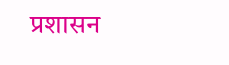प्रशासन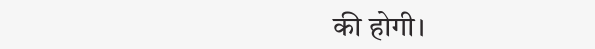की होगी।